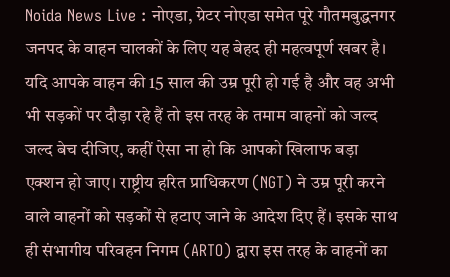Noida News Live : नोएडा, ग्रेटर नोएडा समेत पूरे गौतमबुद्धनगर जनपद के वाहन चालकों के लिए यह बेहद ही महत्वपूर्ण खबर है। यदि आपके वाहन की 15 साल की उम्र पूरी हो गई है और वह अभी भी सड़कों पर दौड़ा रहे हैं तो इस तरह के तमाम वाहनों को जल्द जल्द बेच दीजिए, कहीं ऐसा ना हो कि आपको खिलाफ बड़ा एक्शन हो जाए। राष्ट्रीय हरित प्राधिकरण (NGT) ने उम्र पूरी करने वाले वाहनों को सड़कों से हटाए जाने के आदेश दिए हैं। इसके साथ ही संभागीय परिवहन निगम (ARTO) द्वारा इस तरह के वाहनों का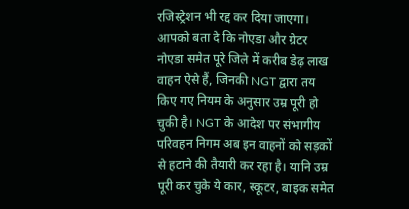रजिस्ट्रेशन भी रद्द कर दिया जाएगा।
आपको बता दे कि नोएडा और ग्रेटर नोएडा समेत पूरे जिले में करीब डेढ़ लाख वाहन ऐसे हैं, जिनकी NGT द्वारा तय किए गए नियम के अनुसार उम्र पूरी हो चुकी है। NGT के आदेश पर संभागीय परिवहन निगम अब इन वाहनों को सड़कों से हटाने की तैयारी कर रहा है। यानि उम्र पूरी कर चुके ये कार, स्कूटर, बाइक समेत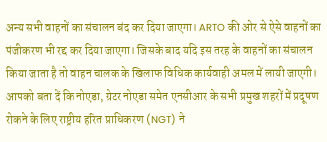अन्य सभी वाहनों का संचालन बंद कर दिया जाएगा। ARTO की ओर से ऐसे वाहनों का पंजीकरण भी रद्द कर दिया जाएगा। जिसके बाद यदि इस तरह के वाहनों का संचालन किया जाता है तो वाहन चालक के खिलाफ विधिक कार्यवाही अमल में लायी जाएगी।
आपको बता दें कि नोएडा, ग्रेटर नोएडा समेत एनसीआर के सभी प्रमुख शहरों में प्रदूषण रोकने के लिए राष्ट्रीय हरित प्राधिकरण (NGT) ने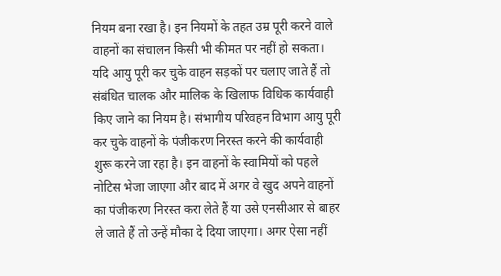नियम बना रखा है। इन नियमों के तहत उम्र पूरी करने वाले वाहनों का संचालन किसी भी कीमत पर नहीं हो सकता। यदि आयु पूरी कर चुके वाहन सड़कों पर चलाए जाते हैं तो संबंधित चालक और मालिक के खिलाफ विधिक कार्यवाही किए जाने का नियम है। संभागीय परिवहन विभाग आयु पूरी कर चुके वाहनों के पंजीकरण निरस्त करने की कार्यवाही शुरू करने जा रहा है। इन वाहनों के स्वामियों को पहले नोटिस भेजा जाएगा और बाद में अगर वे खुद अपने वाहनों का पंजीकरण निरस्त करा लेते हैं या उसे एनसीआर से बाहर ले जाते हैं तो उन्हें मौका दे दिया जाएगा। अगर ऐसा नहीं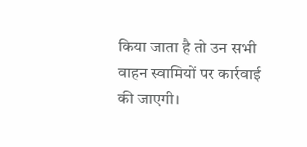किया जाता है तो उन सभी वाहन स्वामियों पर कार्रवाई की जाएगी।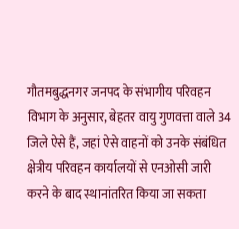गौतमबुद्धनगर जनपद के संभागीय परिवहन विभाग के अनुसार, बेहतर वायु गुणवत्ता वाले 34 जिले ऐसे हैं, जहां ऐसे वाहनों को उनके संबंधित क्षेत्रीय परिवहन कार्यालयों से एनओसी जारी करने के बाद स्थानांतरित किया जा सकता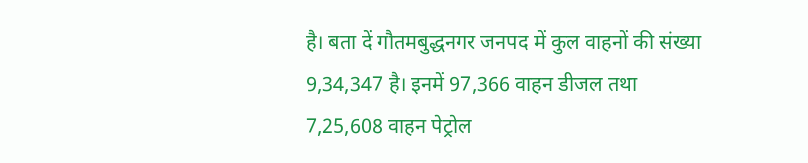है। बता दें गौतमबुद्धनगर जनपद में कुल वाहनों की संख्या 9,34,347 है। इनमें 97,366 वाहन डीजल तथा 7,25,608 वाहन पेट्रोल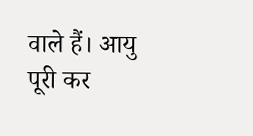वाले हैं। आयु पूरी कर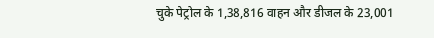चुके पेट्रोल के 1,38,816 वाहन और डीजल के 23,001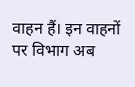वाहन हैं। इन वाहनों पर विभाग अब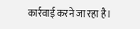कार्रवाई करने जा रहा है।